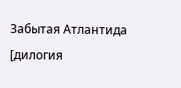Забытая Атлантида [дилогия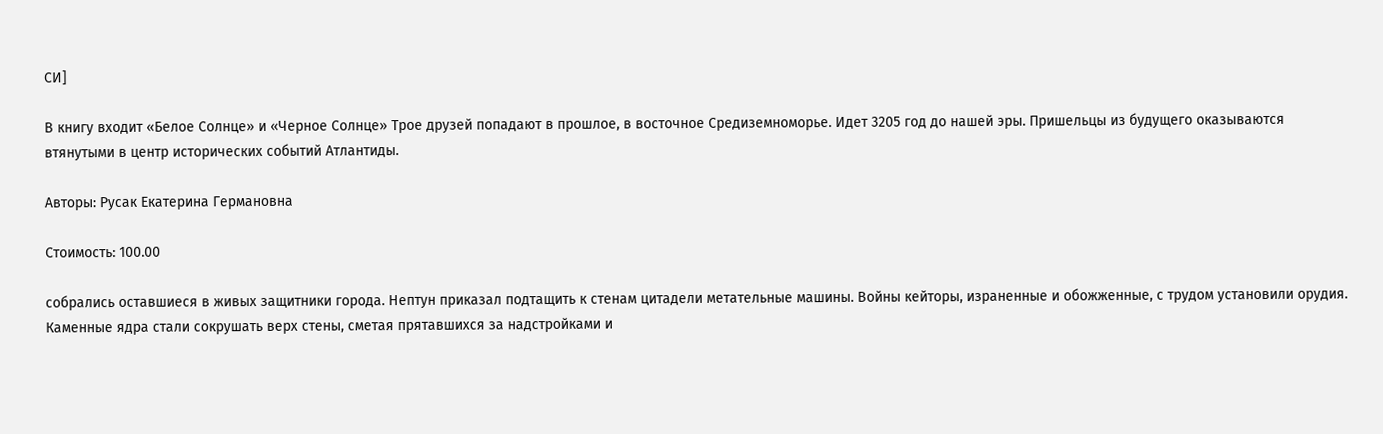СИ]

В книгу входит «Белое Солнце» и «Черное Солнце» Трое друзей попадают в прошлое, в восточное Средиземноморье. Идет 3205 год до нашей эры. Пришельцы из будущего оказываются втянутыми в центр исторических событий Атлантиды.

Авторы: Русак Екатерина Германовна

Стоимость: 100.00

собрались оставшиеся в живых защитники города. Нептун приказал подтащить к стенам цитадели метательные машины. Войны кейторы, израненные и обожженные, с трудом установили орудия. Каменные ядра стали сокрушать верх стены, сметая прятавшихся за надстройками и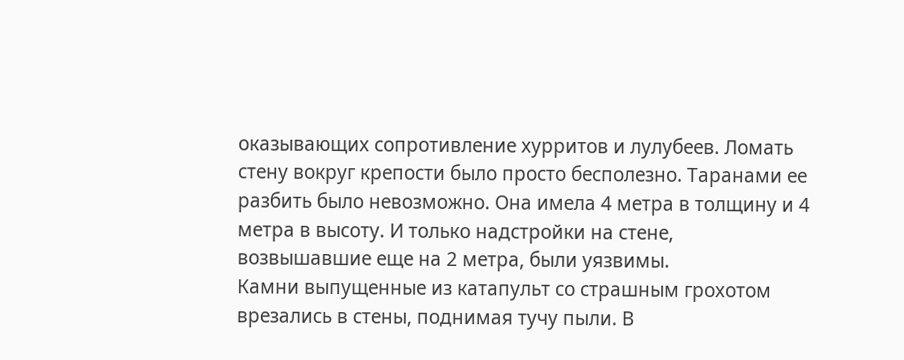оказывающих сопротивление хурритов и лулубеев. Ломать стену вокруг крепости было просто бесполезно. Таранами ее разбить было невозможно. Она имела 4 метра в толщину и 4 метра в высоту. И только надстройки на стене, возвышавшие еще на 2 метра, были уязвимы.
Камни выпущенные из катапульт со страшным грохотом врезались в стены, поднимая тучу пыли. В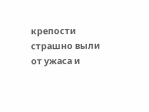крепости страшно выли от ужаса и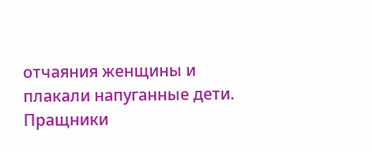отчаяния женщины и плакали напуганные дети. Пращники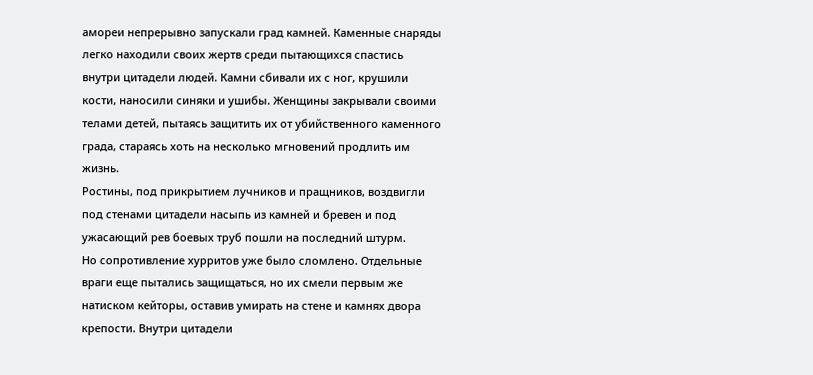амореи непрерывно запускали град камней. Каменные снаряды легко находили своих жертв среди пытающихся спастись внутри цитадели людей. Камни сбивали их с ног, крушили кости, наносили синяки и ушибы. Женщины закрывали своими телами детей, пытаясь защитить их от убийственного каменного града, стараясь хоть на несколько мгновений продлить им жизнь.
Ростины, под прикрытием лучников и пращников, воздвигли под стенами цитадели насыпь из камней и бревен и под ужасающий рев боевых труб пошли на последний штурм.
Но сопротивление хурритов уже было сломлено. Отдельные враги еще пытались защищаться, но их смели первым же натиском кейторы, оставив умирать на стене и камнях двора крепости. Внутри цитадели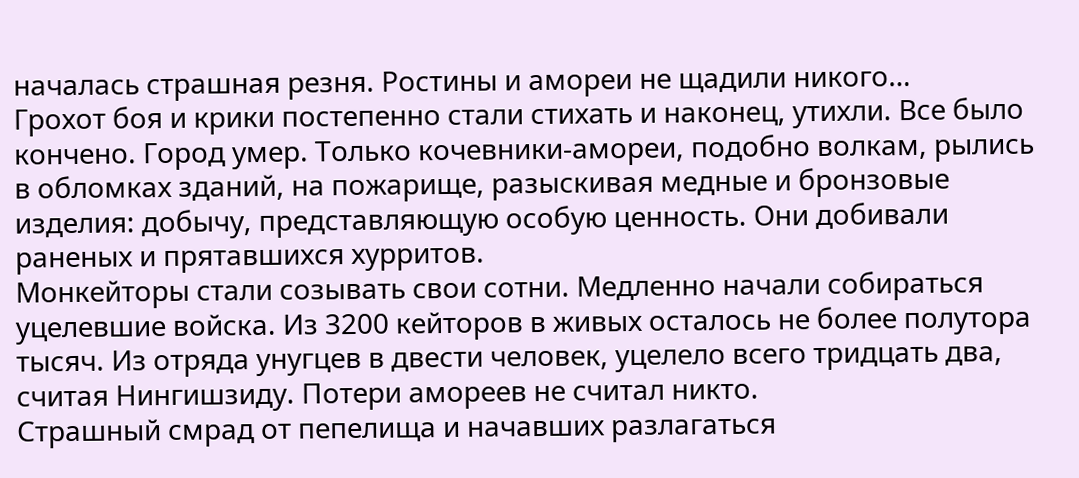началась страшная резня. Ростины и амореи не щадили никого…
Грохот боя и крики постепенно стали стихать и наконец, утихли. Все было кончено. Город умер. Только кочевники-амореи, подобно волкам, рылись в обломках зданий, на пожарище, разыскивая медные и бронзовые изделия: добычу, представляющую особую ценность. Они добивали раненых и прятавшихся хурритов.
Монкейторы стали созывать свои сотни. Медленно начали собираться уцелевшие войска. Из 3200 кейторов в живых осталось не более полутора тысяч. Из отряда унугцев в двести человек, уцелело всего тридцать два, считая Нингишзиду. Потери амореев не считал никто.
Страшный смрад от пепелища и начавших разлагаться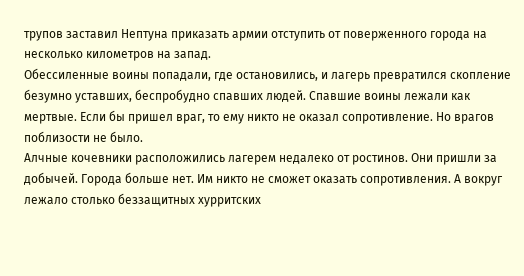трупов заставил Нептуна приказать армии отступить от поверженного города на несколько километров на запад.
Обессиленные воины попадали, где остановились, и лагерь превратился скопление безумно уставших, беспробудно спавших людей. Спавшие воины лежали как мертвые. Если бы пришел враг, то ему никто не оказал сопротивление. Но врагов поблизости не было.
Алчные кочевники расположились лагерем недалеко от ростинов. Они пришли за добычей. Города больше нет. Им никто не сможет оказать сопротивления. А вокруг лежало столько беззащитных хурритских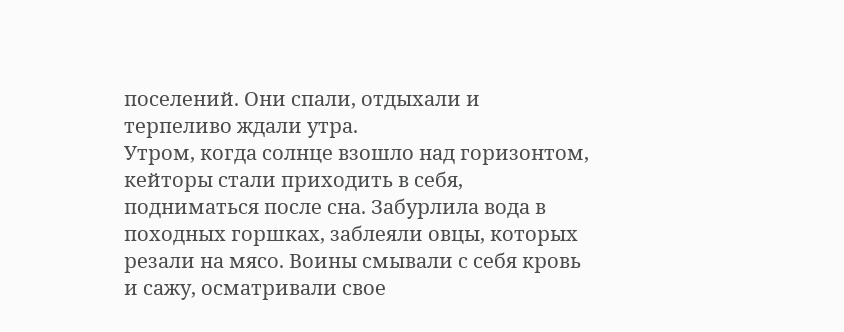поселений. Они спали, отдыхали и терпеливо ждали утра.
Утром, когда солнце взошло над горизонтом, кейторы стали приходить в себя, подниматься после сна. Забурлила вода в походных горшках, заблеяли овцы, которых резали на мясо. Воины смывали с себя кровь и сажу, осматривали свое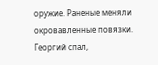оружие. Раненые меняли окровавленные повязки.
Георгий спал,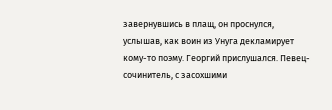завернувшись в плащ, он проснулся, услышав, как воин из Унуга декламирует кому-то поэму. Георгий прислушался. Певец-сочинитель, с засохшими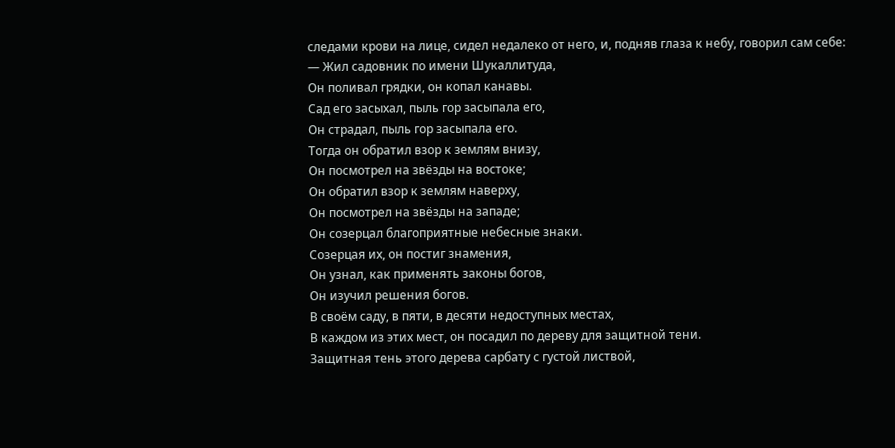следами крови на лице, сидел недалеко от него, и, подняв глаза к небу, говорил сам себе:
— Жил садовник по имени Шукаллитуда,
Он поливал грядки, он копал канавы.
Сад его засыхал, пыль гор засыпала его,
Он страдал, пыль гор засыпала его.
Тогда он обратил взор к землям внизу,
Он посмотрел на звёзды на востоке;
Он обратил взор к землям наверху,
Он посмотрел на звёзды на западе;
Он созерцал благоприятные небесные знаки.
Созерцая их, он постиг знамения,
Он узнал, как применять законы богов,
Он изучил решения богов.
В своём саду, в пяти, в десяти недоступных местах,
В каждом из этих мест, он посадил по дереву для защитной тени.
Защитная тень этого дерева сарбату с густой листвой,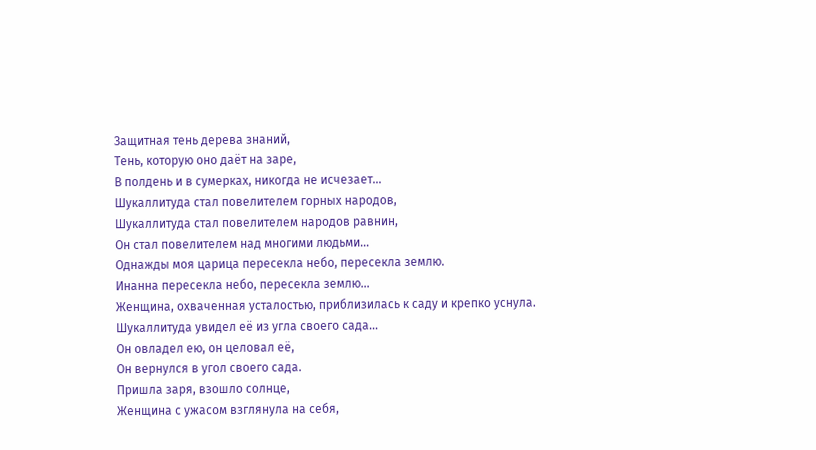Защитная тень дерева знаний,
Тень, которую оно даёт на заре,
В полдень и в сумерках, никогда не исчезает…
Шукаллитуда стал повелителем горных народов,
Шукаллитуда стал повелителем народов равнин,
Он стал повелителем над многими людьми…
Однажды моя царица пересекла небо, пересекла землю.
Инанна пересекла небо, пересекла землю…
Женщина, охваченная усталостью, приблизилась к саду и крепко уснула.
Шукаллитуда увидел её из угла своего сада…
Он овладел ею, он целовал её,
Он вернулся в угол своего сада.
Пришла заря, взошло солнце,
Женщина с ужасом взглянула на себя,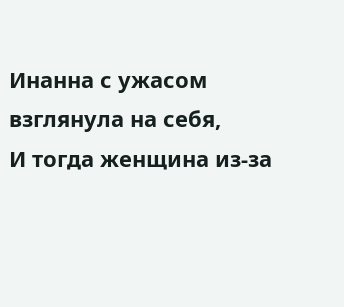Инанна с ужасом взглянула на себя,
И тогда женщина из-за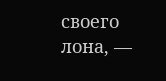своего лона, —